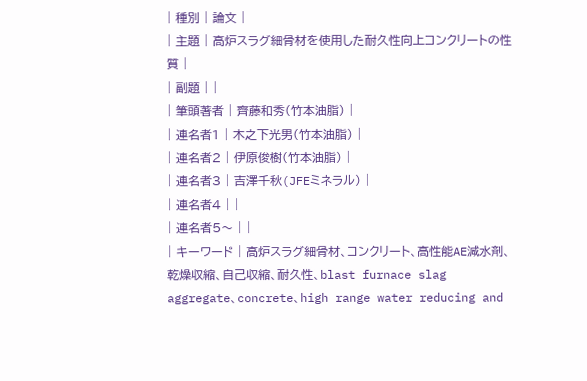| 種別 | 論文 |
| 主題 | 高炉スラグ細骨材を使用した耐久性向上コンクリートの性質 |
| 副題 | |
| 筆頭著者 | 齊藤和秀(竹本油脂) |
| 連名者1 | 木之下光男(竹本油脂) |
| 連名者2 | 伊原俊樹(竹本油脂) |
| 連名者3 | 吉澤千秋(JFEミネラル) |
| 連名者4 | |
| 連名者5〜 | |
| キーワード | 高炉スラグ細骨材、コンクリート、高性能AE減水剤、乾燥収縮、自己収縮、耐久性、blast furnace slag aggregate、concrete、high range water reducing and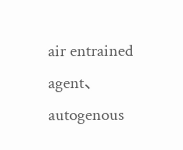air entrained agent、autogenous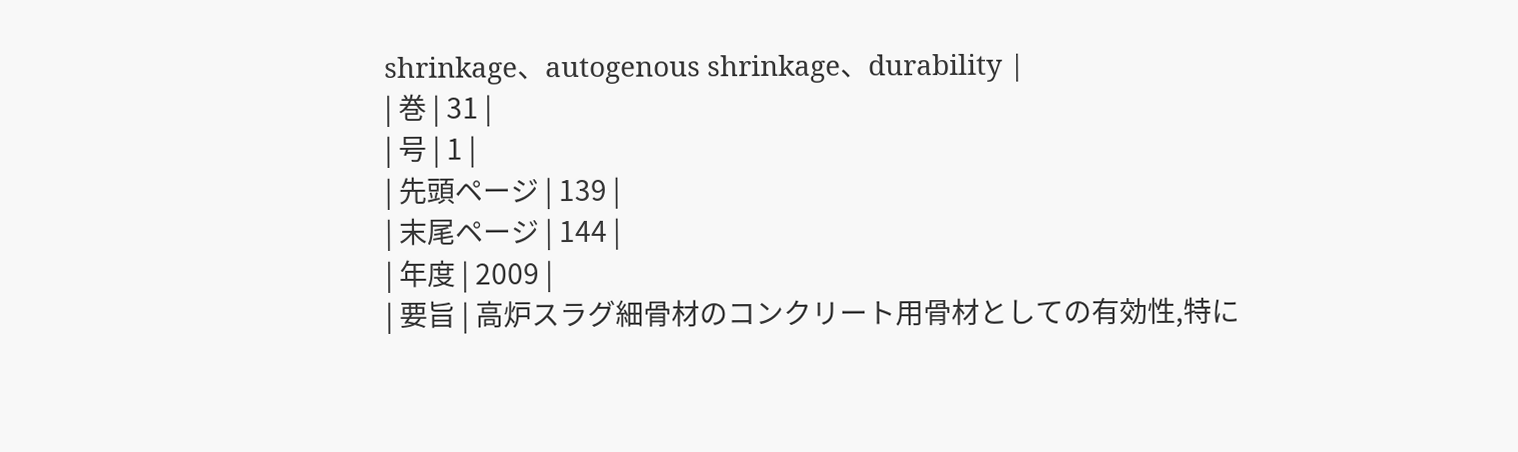shrinkage、autogenous shrinkage、durability |
| 巻 | 31 |
| 号 | 1 |
| 先頭ページ | 139 |
| 末尾ページ | 144 |
| 年度 | 2009 |
| 要旨 | 高炉スラグ細骨材のコンクリート用骨材としての有効性,特に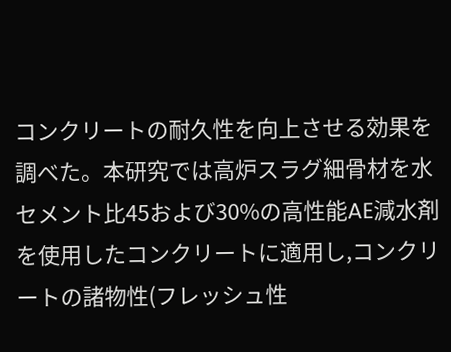コンクリートの耐久性を向上させる効果を調べた。本研究では高炉スラグ細骨材を水セメント比45および30%の高性能AE減水剤を使用したコンクリートに適用し,コンクリートの諸物性(フレッシュ性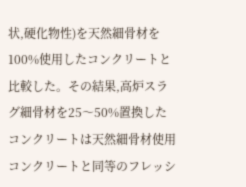状,硬化物性)を天然細骨材を100%使用したコンクリートと比較した。その結果,高炉スラグ細骨材を25〜50%置換したコンクリートは天然細骨材使用コンクリートと同等のフレッシ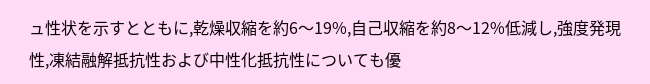ュ性状を示すとともに,乾燥収縮を約6〜19%,自己収縮を約8〜12%低減し,強度発現性,凍結融解抵抗性および中性化抵抗性についても優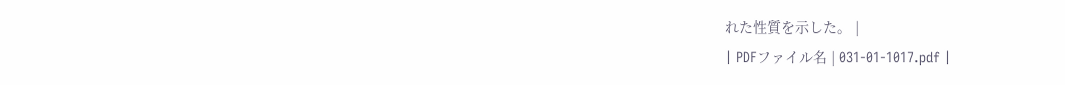れた性質を示した。 |
| PDFファイル名 | 031-01-1017.pdf |